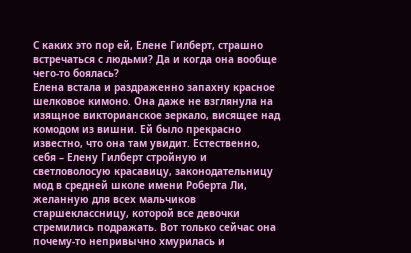С каких это пор ей, Елене Гилберт, страшно встречаться с людьми? Да и когда она вообще чего-то боялась?
Елена встала и раздраженно запахну красное шелковое кимоно. Она даже не взглянула на изящное викторианское зеркало, висящее над комодом из вишни. Ей было прекрасно известно, что она там увидит. Естественно, себя – Елену Гилберт стройную и светловолосую красавицу, законодательницу мод в средней школе имени Роберта Ли, желанную для всех мальчиков старшеклассницу, которой все девочки стремились подражать. Вот только сейчас она почему-то непривычно хмурилась и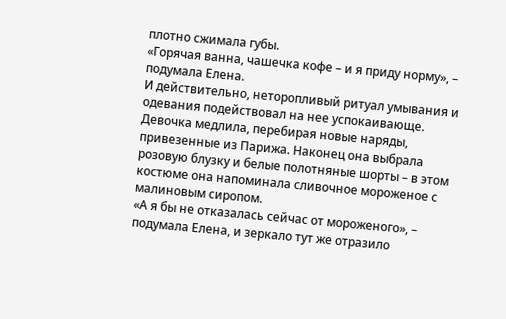плотно сжимала губы.
«Горячая ванна, чашечка кофе – и я приду норму», – подумала Елена.
И действительно, неторопливый ритуал умывания и одевания подействовал на нее успокаивающе. Девочка медлила, перебирая новые наряды, привезенные из Парижа. Наконец она выбрала розовую блузку и белые полотняные шорты – в этом костюме она напоминала сливочное мороженое с малиновым сиропом.
«А я бы не отказалась сейчас от мороженого», – подумала Елена, и зеркало тут же отразило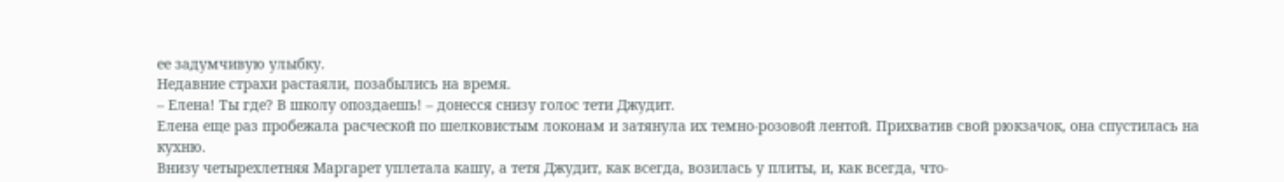ее задумчивую улыбку.
Недавние страхи растаяли, позабылись на время.
– Елена! Ты где? В школу опоздаешь! – донесся снизу голос тети Джудит.
Елена еще раз пробежала расческой по шелковистым локонам и затянула их темно-розовой лентой. Прихватив свой рюкзачок, она спустилась на кухню.
Внизу четырехлетняя Маргарет уплетала кашу, а тетя Джудит, как всегда, возилась у плиты, и, как всегда, что-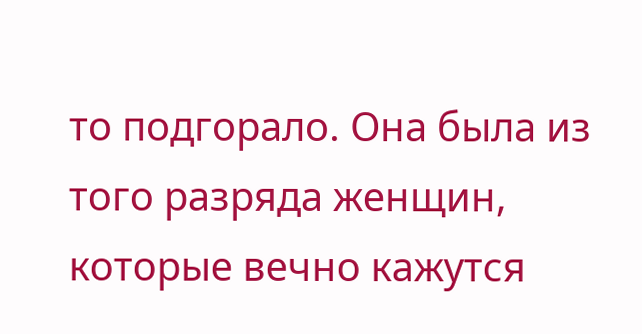то подгорало. Она была из того разряда женщин, которые вечно кажутся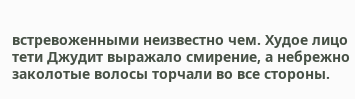встревоженными неизвестно чем. Худое лицо тети Джудит выражало смирение, а небрежно заколотые волосы торчали во все стороны.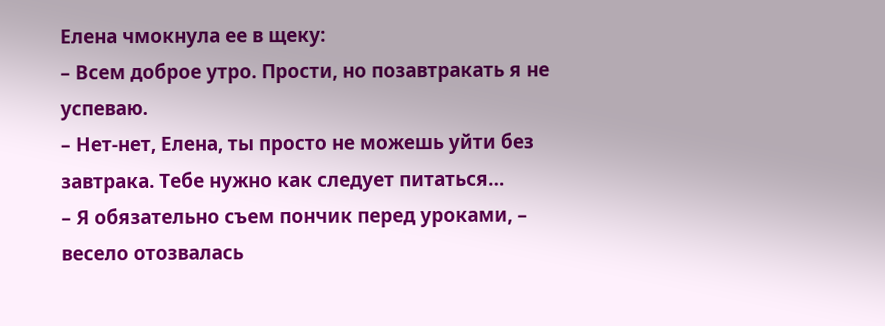Елена чмокнула ее в щеку:
– Всем доброе утро. Прости, но позавтракать я не успеваю.
– Нет-нет, Елена, ты просто не можешь уйти без завтрака. Тебе нужно как следует питаться…
– Я обязательно съем пончик перед уроками, – весело отозвалась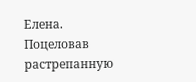Елена.
Поцеловав растрепанную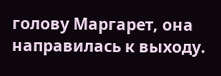голову Маргарет, она направилась к выходу.